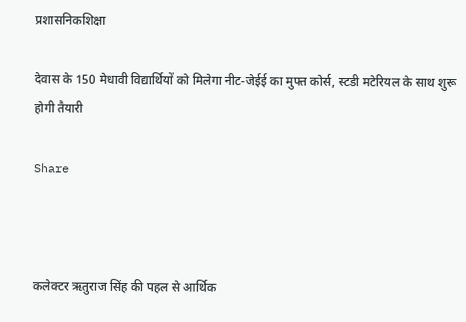प्रशासनिकशिक्षा

देवास के 150 मेधावी विद्यार्थियों को मिलेगा नीट-जेईई का मुफ्त कोर्स, स्टडी मटेरियल के साथ शुरू होगी तैयारी

Share



कलेक्टर ऋतुराज सिंह की पहल से आर्थिक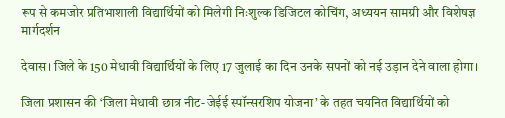रूप से कमजोर प्रतिभाशाली विद्यार्थियों को मिलेगी निःशुल्क डिजिटल कोचिंग, अध्ययन सामग्री और विशेषज्ञ मार्गदर्शन

देवास। जिले के 150 मेधावी विद्यार्थियों के लिए 17 जुलाई का दिन उनके सपनों को नई उड़ान देने वाला होगा।

जिला प्रशासन की ‘जिला मेधावी छात्र नीट-जेईई स्पॉन्सरशिप योजना’ के तहत चयनित विद्यार्थियों को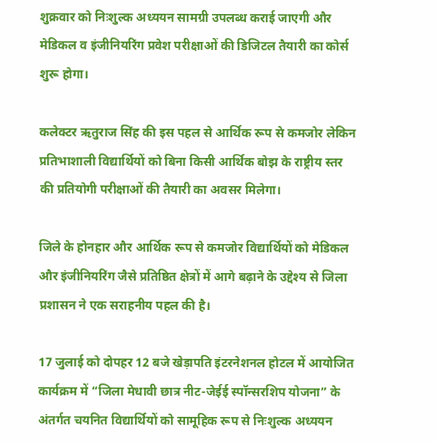शुक्रवार को निःशुल्क अध्ययन सामग्री उपलब्ध कराई जाएगी और मेडिकल व इंजीनियरिंग प्रवेश परीक्षाओं की डिजिटल तैयारी का कोर्स शुरू होगा।

कलेक्टर ऋतुराज सिंह की इस पहल से आर्थिक रूप से कमजोर लेकिन प्रतिभाशाली विद्यार्थियों को बिना किसी आर्थिक बोझ के राष्ट्रीय स्तर की प्रतियोगी परीक्षाओं की तैयारी का अवसर मिलेगा।

जिले के होनहार और आर्थिक रूप से कमजोर विद्यार्थियों को मेडिकल और इंजीनियरिंग जैसे प्रतिष्ठित क्षेत्रों में आगे बढ़ाने के उद्देश्य से जिला प्रशासन ने एक सराहनीय पहल की है।

17 जुलाई को दोपहर 12 बजे खेड़ापति इंटरनेशनल होटल में आयोजित कार्यक्रम में “जिला मेधावी छात्र नीट-जेईई स्पॉन्सरशिप योजना” के अंतर्गत चयनित विद्यार्थियों को सामूहिक रूप से निःशुल्क अध्ययन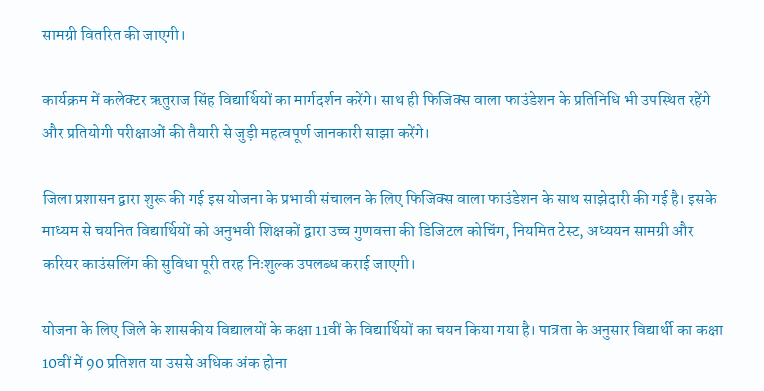सामग्री वितरित की जाएगी।

कार्यक्रम में कलेक्टर ऋतुराज सिंह विद्यार्थियों का मार्गदर्शन करेंगे। साथ ही फिजिक्स वाला फाउंडेशन के प्रतिनिधि भी उपस्थित रहेंगे और प्रतियोगी परीक्षाओं की तैयारी से जुड़ी महत्वपूर्ण जानकारी साझा करेंगे।

जिला प्रशासन द्वारा शुरू की गई इस योजना के प्रभावी संचालन के लिए फिजिक्स वाला फाउंडेशन के साथ साझेदारी की गई है। इसके माध्यम से चयनित विद्यार्थियों को अनुभवी शिक्षकों द्वारा उच्च गुणवत्ता की डिजिटल कोचिंग, नियमित टेस्ट, अध्ययन सामग्री और करियर काउंसलिंग की सुविधा पूरी तरह निःशुल्क उपलब्ध कराई जाएगी।

योजना के लिए जिले के शासकीय विद्यालयों के कक्षा 11वीं के विद्यार्थियों का चयन किया गया है। पात्रता के अनुसार विद्यार्थी का कक्षा 10वीं में 90 प्रतिशत या उससे अधिक अंक होना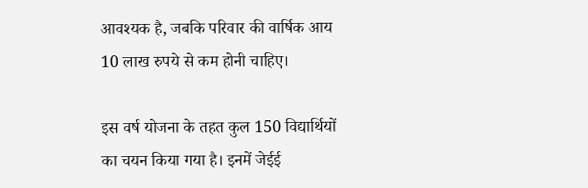आवश्यक है, जबकि परिवार की वार्षिक आय 10 लाख रुपये से कम होनी चाहिए।

इस वर्ष योजना के तहत कुल 150 विद्यार्थियों का चयन किया गया है। इनमें जेईई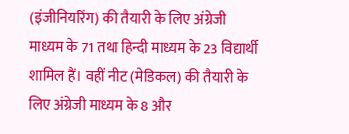(इंजीनियरिंग) की तैयारी के लिए अंग्रेजी माध्यम के 71 तथा हिन्दी माध्यम के 23 विद्यार्थी शामिल हैं। वहीं नीट (मेडिकल) की तैयारी के लिए अंग्रेजी माध्यम के 8 और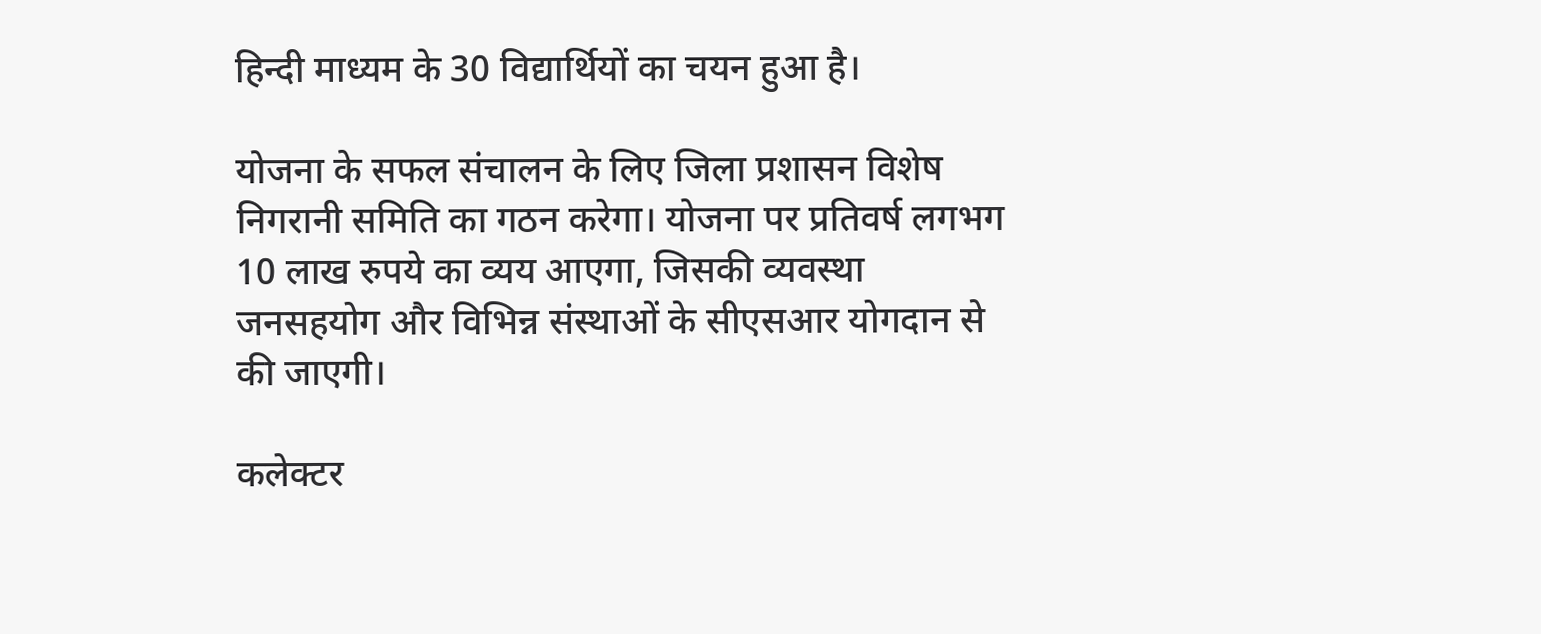हिन्दी माध्यम के 30 विद्यार्थियों का चयन हुआ है।

योजना के सफल संचालन के लिए जिला प्रशासन विशेष निगरानी समिति का गठन करेगा। योजना पर प्रतिवर्ष लगभग 10 लाख रुपये का व्यय आएगा, जिसकी व्यवस्था जनसहयोग और विभिन्न संस्थाओं के सीएसआर योगदान से की जाएगी।

कलेक्टर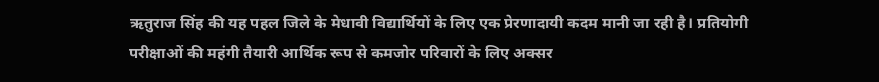ऋतुराज सिंह की यह पहल जिले के मेधावी विद्यार्थियों के लिए एक प्रेरणादायी कदम मानी जा रही है। प्रतियोगी परीक्षाओं की महंगी तैयारी आर्थिक रूप से कमजोर परिवारों के लिए अक्सर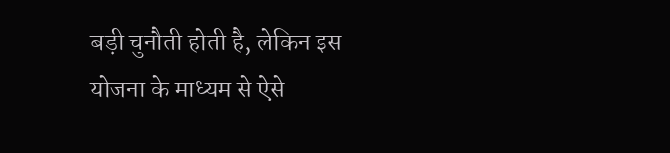बड़ी चुनौती होती है, लेकिन इस योजना के माध्यम से ऐसे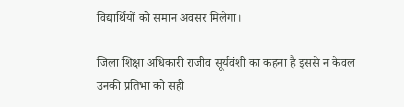विद्यार्थियों को समान अवसर मिलेगा।

जिला शिक्षा अधिकारी राजीव सूर्यवंशी का कहना है इससे न केवल उनकी प्रतिभा को सही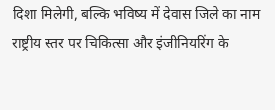दिशा मिलेगी, बल्कि भविष्य में देवास जिले का नाम राष्ट्रीय स्तर पर चिकित्सा और इंजीनियरिंग के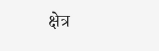क्षेत्र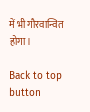में भी गौरवान्वित होगा।

Back to top button